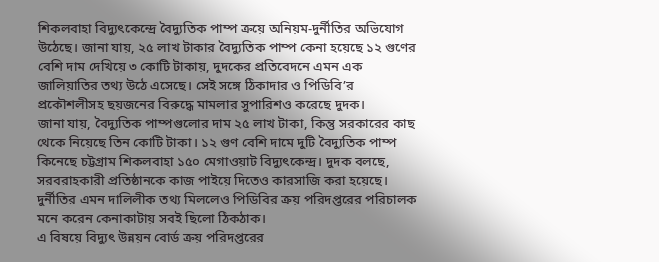শিকলবাহা বিদ্যুৎকেন্দ্রে বৈদ্যুতিক পাম্প ক্রয়ে অনিয়ম-দুর্নীতির অভিযোগ উঠেছে। জানা যায়, ২৫ লাখ টাকার বৈদ্যুতিক পাম্প কেনা হয়েছে ১২ গুণের বেশি দাম দেখিয়ে ৩ কোটি টাকায়, দুদকের প্রতিবেদনে এমন এক জালিয়াতির তথ্য উঠে এসেছে। সেই সঙ্গে ঠিকাদার ও পিডিবি’র প্রকৌশলীসহ ছয়জনের বিরুদ্ধে মামলার সুপারিশও করেছে দুদক।
জানা যায়, বৈদ্যুতিক পাম্পগুলোর দাম ২৫ লাখ টাকা, কিন্তু সরকারের কাছ থেকে নিয়েছে তিন কোটি টাকা। ১২ গুণ বেশি দামে দুটি বৈদ্যুতিক পাম্প কিনেছে চট্টগ্রাম শিকলবাহা ১৫০ মেগাওয়াট বিদ্যুৎকেন্দ্র। দুদক বলছে, সরবরাহকারী প্রতিষ্ঠানকে কাজ পাইয়ে দিতেও কারসাজি করা হয়েছে। দুর্নীতির এমন দালিলীক তথ্য মিললেও পিডিবির ক্রয় পরিদপ্তরের পরিচালক মনে করেন কেনাকাটায় সবই ছিলো ঠিকঠাক।
এ বিষয়ে বিদ্যুৎ উন্নয়ন বোর্ড ক্রয় পরিদপ্তরের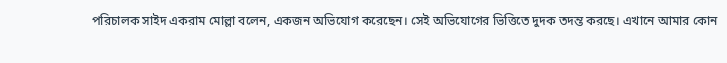পরিচালক সাইদ একরাম মোল্লা বলেন, একজন অভিযোগ করেছেন। সেই অভিযোগের ভিত্তিতে দুদক তদন্ত করছে। এখানে আমার কোন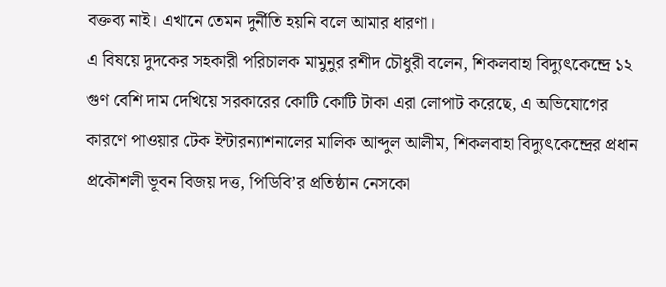বক্তব্য নাই। এখানে তেমন দুর্নীতি হয়নি বলে আমার ধারণা।
এ বিষয়ে দুদকের সহকারী পরিচালক মামুনুর রশীদ চৌধুরী বলেন, শিকলবাহা বিদ্যুৎকেন্দ্রে ১২ গুণ বেশি দাম দেখিয়ে সরকারের কোটি কোটি টাকা এরা লোপাট করেছে, এ অভিযোগের কারণে পাওয়ার টেক ইন্টারন্যাশনালের মালিক আব্দুল আলীম, শিকলবাহা বিদ্যুৎকেন্দ্রের প্রধান প্রকৌশলী ভূবন বিজয় দত্ত, পিডিবি’র প্রতিষ্ঠান নেসকো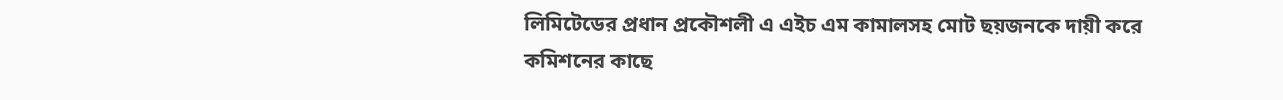লিমিটেডের প্রধান প্রকৌশলী এ এইচ এম কামালসহ মোট ছয়জনকে দায়ী করে কমিশনের কাছে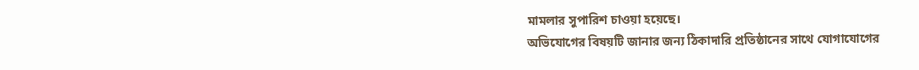মামলার সুপারিশ চাওয়া হয়েছে।
অভিযোগের বিষয়টি জানার জন্য ঠিকাদারি প্রতিষ্ঠানের সাথে যোগাযোগের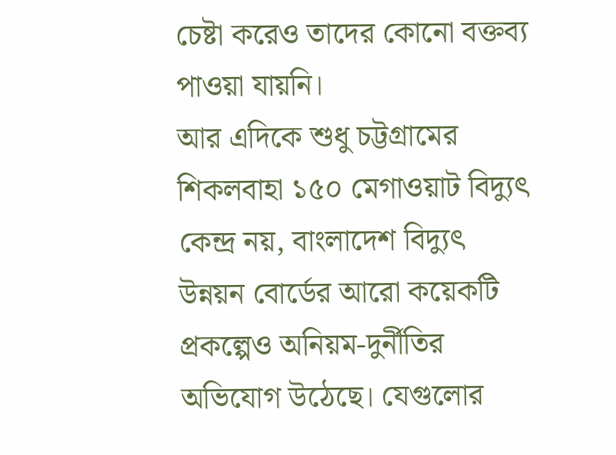চেষ্টা করেও তাদের কোনো বক্তব্য পাওয়া যায়নি।
আর এদিকে শুধু চট্টগ্রামের শিকলবাহা ১৫০ মেগাওয়াট বিদ্যুৎ কেন্দ্র নয়, বাংলাদেশ বিদ্যুৎ উন্নয়ন বোর্ডের আরো কয়েকটি প্রকল্পেও অনিয়ম-দুর্নীতির অভিযোগ উঠেছে। যেগুলোর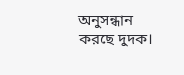অনুসন্ধান করছে দুদক।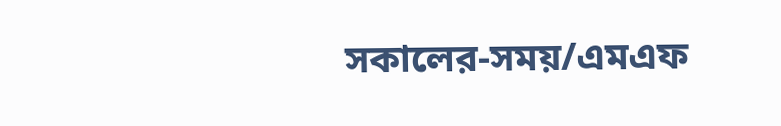সকালের-সময়/এমএফ